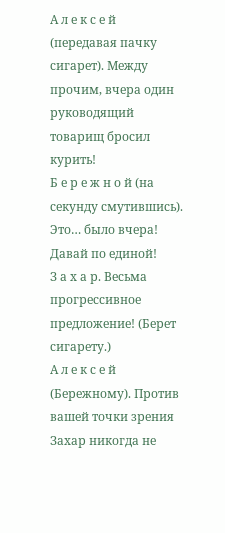А л е к с е й (передавая пачку сигарет). Между прочим, вчера один руководящий товарищ бросил курить!
Б е р е ж н о й (на секунду смутившись). Это… было вчера! Давай по единой!
З а х а р. Весьма прогрессивное предложение! (Берет сигарету.)
А л е к с е й (Бережному). Против вашей точки зрения Захар никогда не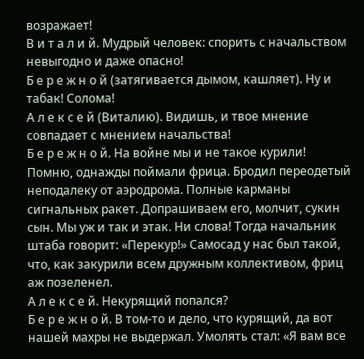возражает!
В и т а л и й. Мудрый человек: спорить с начальством невыгодно и даже опасно!
Б е р е ж н о й (затягивается дымом, кашляет). Ну и табак! Солома!
А л е к с е й (Виталию). Видишь, и твое мнение совпадает с мнением начальства!
Б е р е ж н о й. На войне мы и не такое курили! Помню, однажды поймали фрица. Бродил переодетый неподалеку от аэродрома. Полные карманы сигнальных ракет. Допрашиваем его, молчит, сукин сын. Мы уж и так и этак. Ни слова! Тогда начальник штаба говорит: «Перекур!» Самосад у нас был такой, что, как закурили всем дружным коллективом, фриц аж позеленел.
А л е к с е й. Некурящий попался?
Б е р е ж н о й. В том-то и дело, что курящий, да вот нашей махры не выдержал. Умолять стал: «Я вам все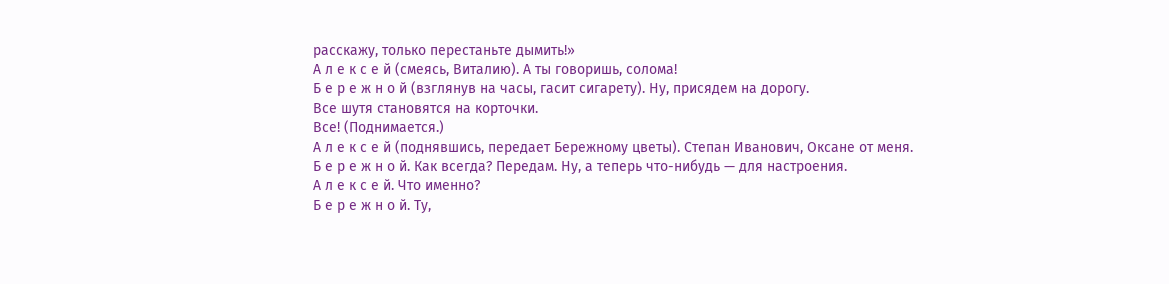расскажу, только перестаньте дымить!»
А л е к с е й (смеясь, Виталию). А ты говоришь, солома!
Б е р е ж н о й (взглянув на часы, гасит сигарету). Ну, присядем на дорогу.
Все шутя становятся на корточки.
Все! (Поднимается.)
А л е к с е й (поднявшись, передает Бережному цветы). Степан Иванович, Оксане от меня.
Б е р е ж н о й. Как всегда? Передам. Ну, а теперь что-нибудь — для настроения.
А л е к с е й. Что именно?
Б е р е ж н о й. Ту,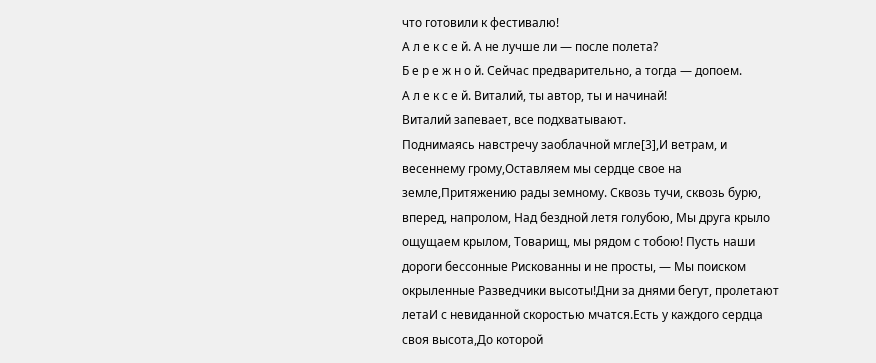что готовили к фестивалю!
А л е к с е й. А не лучше ли — после полета?
Б е р е ж н о й. Сейчас предварительно, а тогда — допоем.
А л е к с е й. Виталий, ты автор, ты и начинай!
Виталий запевает, все подхватывают.
Поднимаясь навстречу заоблачной мгле[3],И ветрам, и весеннему грому,Оставляем мы сердце свое на земле,Притяжению рады земному. Сквозь тучи, сквозь бурю, вперед, напролом, Над бездной летя голубою, Мы друга крыло ощущаем крылом, Товарищ, мы рядом с тобою! Пусть наши дороги бессонные Рискованны и не просты, — Мы поиском окрыленные Разведчики высоты!Дни за днями бегут, пролетают летаИ с невиданной скоростью мчатся.Есть у каждого сердца своя высота,До которой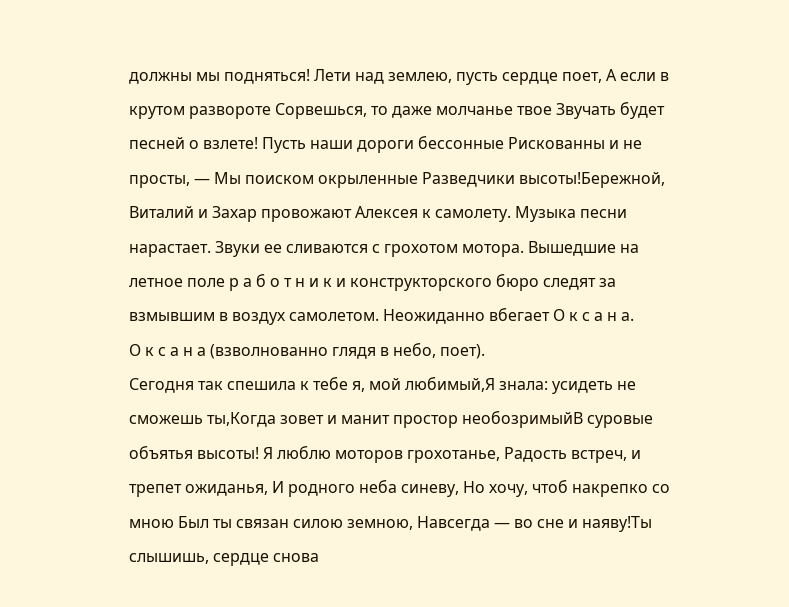должны мы подняться! Лети над землею, пусть сердце поет, А если в крутом развороте Сорвешься, то даже молчанье твое Звучать будет песней о взлете! Пусть наши дороги бессонные Рискованны и не просты, — Мы поиском окрыленные Разведчики высоты!Бережной, Виталий и Захар провожают Алексея к самолету. Музыка песни нарастает. Звуки ее сливаются с грохотом мотора. Вышедшие на летное поле р а б о т н и к и конструкторского бюро следят за взмывшим в воздух самолетом. Неожиданно вбегает О к с а н а.
О к с а н а (взволнованно глядя в небо, поет).
Сегодня так спешила к тебе я, мой любимый,Я знала: усидеть не сможешь ты,Когда зовет и манит простор необозримыйВ суровые объятья высоты! Я люблю моторов грохотанье, Радость встреч, и трепет ожиданья, И родного неба синеву, Но хочу, чтоб накрепко со мною Был ты связан силою земною, Навсегда — во сне и наяву!Ты слышишь, сердце снова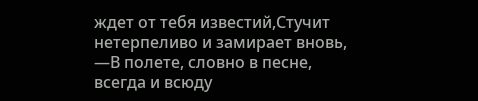ждет от тебя известий,Стучит нетерпеливо и замирает вновь, —В полете, словно в песне, всегда и всюду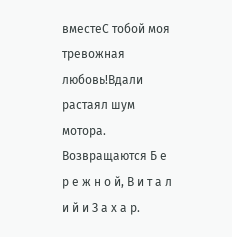вместеС тобой моя тревожная любовь!Вдали растаял шум мотора. Возвращаются Б е р е ж н о й, В и т а л и й и З а х а р.